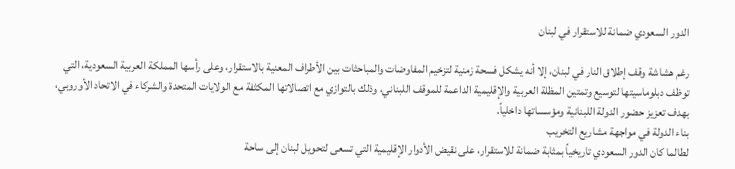الدور السعودي ضمانة للاستقرار في لبنان

رغم هشاشة وقف إطلاق النار في لبنان، إلا أنه يشكل فسحة زمنية لتزخيم المفاوضات والمباحثات بين الأطراف المعنية بالاستقرار، وعلى رأسها المملكة العربية السعودية، التي توظف دبلوماسيتها لتوسيع وتمتين المظلة العربية والإقليمية الداعمة للموقف اللبناني، وذلك بالتوازي مع اتصالاتها المكثفة مع الولايات المتحدة والشركاء في الاتحاد الأوروبي، بهدف تعزيز حضور الدولة اللبنانية ومؤسساتها داخلياً.
بناء الدولة في مواجهة مشاريع التخريب
لطالما كان الدور السعودي تاريخياً بمثابة ضمانة للاستقرار، على نقيض الأدوار الإقليمية التي تسعى لتحويل لبنان إلى ساحة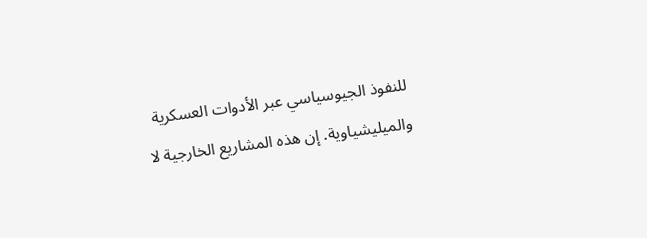للنفوذ الجيوسياسي عبر الأدوات العسكرية والميليشياوية. إن هذه المشاريع الخارجية لا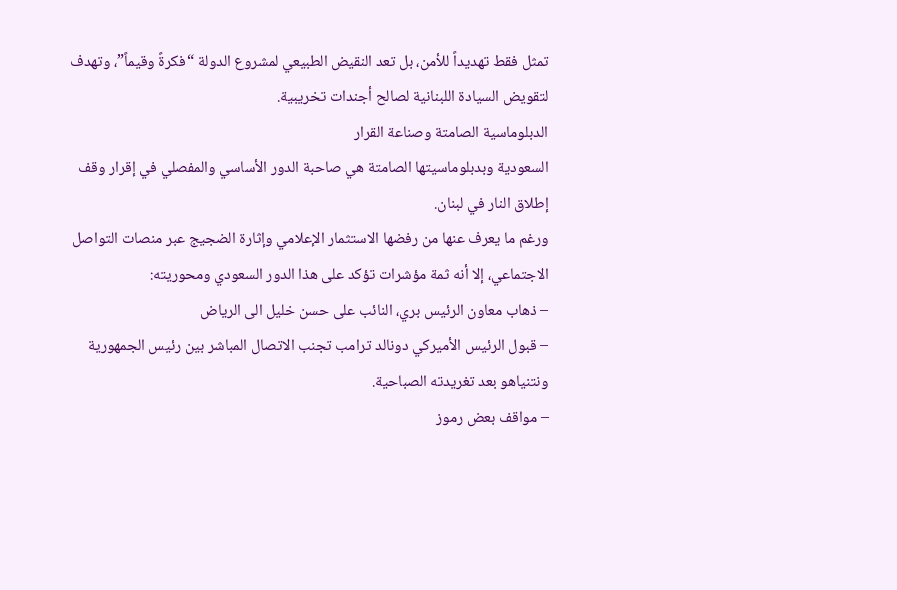تمثل فقط تهديداً للأمن، بل تعد النقيض الطبيعي لمشروع الدولة “فكرةً وقيماً”، وتهدف لتقويض السيادة اللبنانية لصالح أجندات تخريبية.
الدبلوماسية الصامتة وصناعة القرار
السعودية وبدبلوماسيتها الصامتة هي صاحبة الدور الأساسي والمفصلي في إقرار وقف إطلاق النار في لبنان.
ورغم ما يعرف عنها من رفضها الاستثمار الإعلامي وإثارة الضجيج عبر منصات التواصل الاجتماعي، إلا أنه ثمة مؤشرات تؤكد على هذا الدور السعودي ومحوريته:
– ذهاب معاون الرئيس بري، النائب على حسن خليل الى الرياض
– قبول الرئيس الأميركي دونالد ترامب تجنب الاتصال المباشر بين رئيس الجمهورية ونتنياهو بعد تغريدته الصباحية.
– مواقف بعض رموز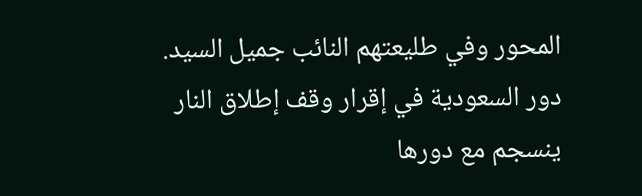المحور وفي طليعتهم النائب جميل السيد.
دور السعودية في إقرار وقف إطلاق النار ينسجم مع دورها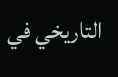التاريخي في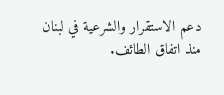دعم الاستقرار والشرعية في لبنان منذ اتفاق الطائف.